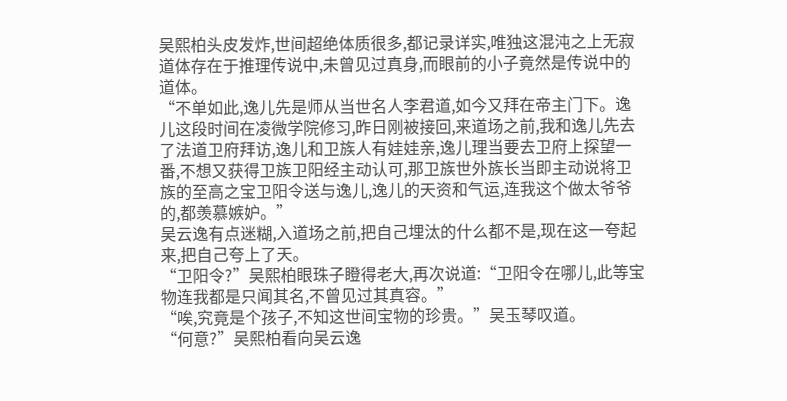吴熙柏头皮发炸,世间超绝体质很多,都记录详实,唯独这混沌之上无寂道体存在于推理传说中,未曾见过真身,而眼前的小子竟然是传说中的道体。
“不单如此,逸儿先是师从当世名人李君道,如今又拜在帝主门下。逸儿这段时间在凌微学院修习,昨日刚被接回,来道场之前,我和逸儿先去了法道卫府拜访,逸儿和卫族人有娃娃亲,逸儿理当要去卫府上探望一番,不想又获得卫族卫阳经主动认可,那卫族世外族长当即主动说将卫族的至高之宝卫阳令送与逸儿,逸儿的天资和气运,连我这个做太爷爷的,都羡慕嫉妒。”
吴云逸有点迷糊,入道场之前,把自己埋汰的什么都不是,现在这一夸起来,把自己夸上了天。
“卫阳令?”吴熙柏眼珠子瞪得老大,再次说道:“卫阳令在哪儿,此等宝物连我都是只闻其名,不曾见过其真容。”
“唉,究竟是个孩子,不知这世间宝物的珍贵。”吴玉琴叹道。
“何意?”吴熙柏看向吴云逸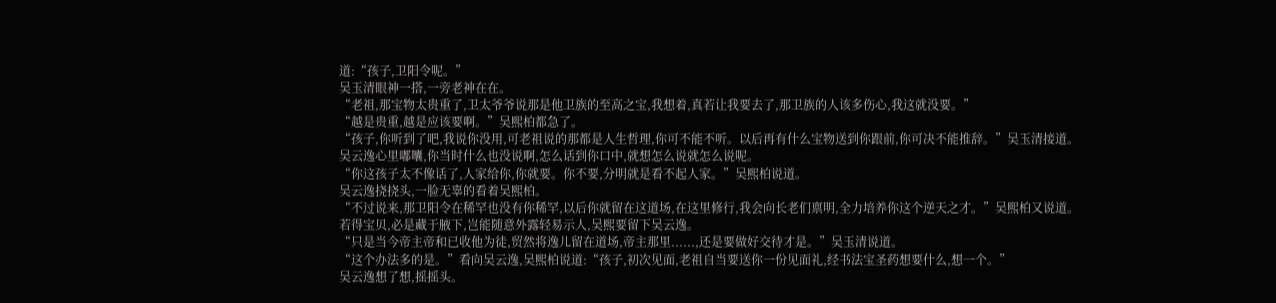道:“孩子,卫阳令呢。”
吴玉清眼神一搭,一旁老神在在。
“老祖,那宝物太贵重了,卫太爷爷说那是他卫族的至高之宝,我想着,真若让我要去了,那卫族的人该多伤心,我这就没要。”
“越是贵重,越是应该要啊。”吴熙柏都急了。
“孩子,你听到了吧,我说你没用,可老祖说的那都是人生哲理,你可不能不听。以后再有什么宝物送到你跟前,你可决不能推辞。”吴玉清接道。
吴云逸心里嘟囔,你当时什么也没说啊,怎么话到你口中,就想怎么说就怎么说呢。
“你这孩子太不像话了,人家给你,你就要。你不要,分明就是看不起人家。”吴熙柏说道。
吴云逸挠挠头,一脸无辜的看着吴熙柏。
“不过说来,那卫阳令在稀罕也没有你稀罕,以后你就留在这道场,在这里修行,我会向长老们禀明,全力培养你这个逆天之才。”吴熙柏又说道。
若得宝贝,必是藏于腋下,岂能随意外露轻易示人,吴熙要留下吴云逸。
“只是当今帝主帝和已收他为徒,贸然将逸儿留在道场,帝主那里......,还是要做好交待才是。”吴玉清说道。
“这个办法多的是。”看向吴云逸,吴熙柏说道:“孩子,初次见面,老祖自当要送你一份见面礼,经书法宝圣药想要什么,想一个。”
吴云逸想了想,摇摇头。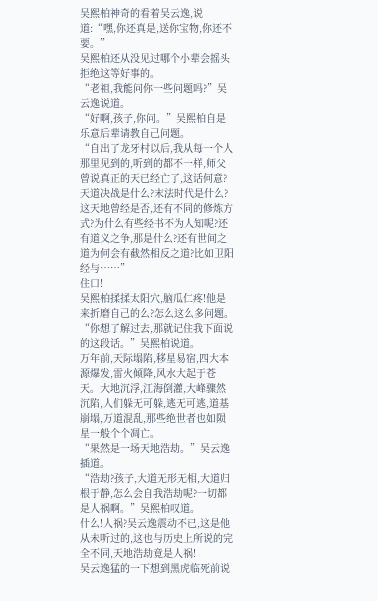吴熙柏神奇的看着吴云逸,说道:“嘿,你还真是,送你宝物,你还不要。”
吴熙柏还从没见过哪个小辈会摇头拒绝这等好事的。
“老祖,我能问你一些问题吗?”吴云逸说道。
“好啊,孩子,你问。”吴熙柏自是乐意后辈请教自己问题。
“自出了龙牙村以后,我从每一个人那里见到的,听到的都不一样,师父曾说真正的天已经亡了,这话何意?天道决战是什么?末法时代是什么?这天地曾经是否,还有不同的修炼方式?为什么有些经书不为人知呢?还有道义之争,那是什么?还有世间之道为何会有截然相反之道?比如卫阳经与……”
住口!
吴熙柏揉揉太阳穴,脑瓜仁疼!他是来折磨自己的么?怎么这么多问题。
“你想了解过去,那就记住我下面说的这段话。”吴熙柏说道。
万年前,天际塌陷,移星易宿,四大本源爆发,雷火倾降,风水大起于苍天。大地沉浮,江海倒灌,大峰骤然沉陷,人们躲无可躲,逃无可逃,道基崩塌,万道混乱,那些绝世者也如陨星一般个个凋亡。
“果然是一场天地浩劫。”吴云逸插道。
“浩劫?孩子,大道无形无相,大道归根于静,怎么会自我浩劫呢?一切都是人祸啊。”吴熙柏叹道。
什么!人祸?吴云逸震动不已,这是他从未听过的,这也与历史上所说的完全不同,天地浩劫竟是人祸!
吴云逸猛的一下想到黑虎临死前说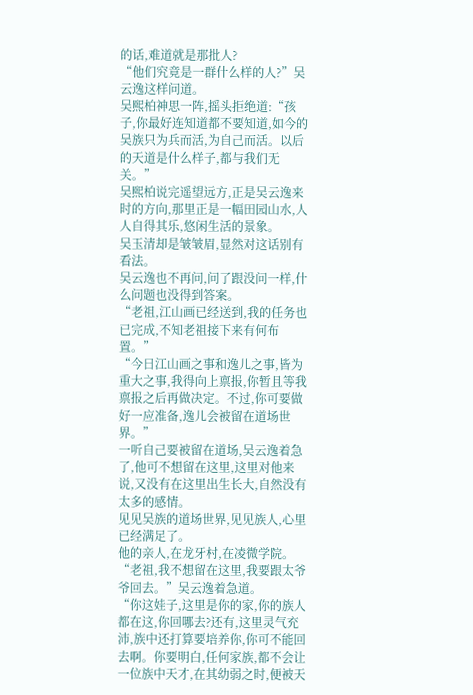的话,难道就是那批人?
“他们究竟是一群什么样的人?”吴云逸这样问道。
吴熙柏神思一阵,摇头拒绝道:“孩子,你最好连知道都不要知道,如今的吴族只为兵而活,为自己而活。以后的天道是什么样子,都与我们无关。”
吴熙柏说完遥望远方,正是吴云逸来时的方向,那里正是一幅田园山水,人人自得其乐,悠闲生活的景象。
吴玉清却是皱皱眉,显然对这话别有看法。
吴云逸也不再问,问了跟没问一样,什么问题也没得到答案。
“老祖,江山画已经送到,我的任务也已完成,不知老祖接下来有何布置。”
“今日江山画之事和逸儿之事,皆为重大之事,我得向上禀报,你暂且等我禀报之后再做决定。不过,你可要做好一应准备,逸儿会被留在道场世界。”
一听自己要被留在道场,吴云逸着急了,他可不想留在这里,这里对他来说,又没有在这里出生长大,自然没有太多的感情。
见见吴族的道场世界,见见族人,心里已经满足了。
他的亲人,在龙牙村,在凌微学院。
“老祖,我不想留在这里,我要跟太爷爷回去。”吴云逸着急道。
“你这娃子,这里是你的家,你的族人都在这,你回哪去?还有,这里灵气充沛,族中还打算要培养你,你可不能回去啊。你要明白,任何家族,都不会让一位族中天才,在其幼弱之时,便被天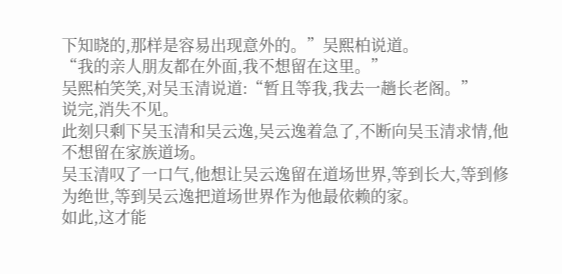下知晓的,那样是容易出现意外的。”吴熙柏说道。
“我的亲人朋友都在外面,我不想留在这里。”
吴熙柏笑笑,对吴玉清说道:“暂且等我,我去一趟长老阁。”
说完,消失不见。
此刻只剩下吴玉清和吴云逸,吴云逸着急了,不断向吴玉清求情,他不想留在家族道场。
吴玉清叹了一口气,他想让吴云逸留在道场世界,等到长大,等到修为绝世,等到吴云逸把道场世界作为他最依赖的家。
如此,这才能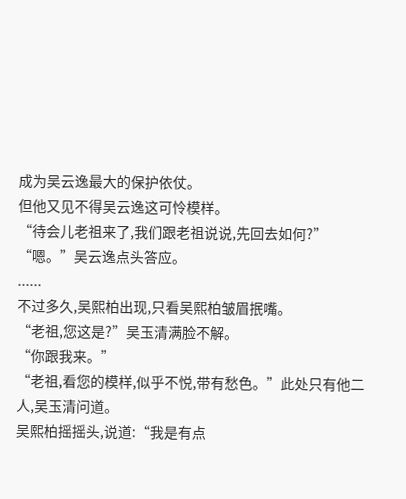成为吴云逸最大的保护依仗。
但他又见不得吴云逸这可怜模样。
“待会儿老祖来了,我们跟老祖说说,先回去如何?”
“嗯。”吴云逸点头答应。
......
不过多久,吴熙柏出现,只看吴熙柏皱眉抿嘴。
“老祖,您这是?”吴玉清满脸不解。
“你跟我来。”
“老祖,看您的模样,似乎不悦,带有愁色。”此处只有他二人,吴玉清问道。
吴熙柏摇摇头,说道:“我是有点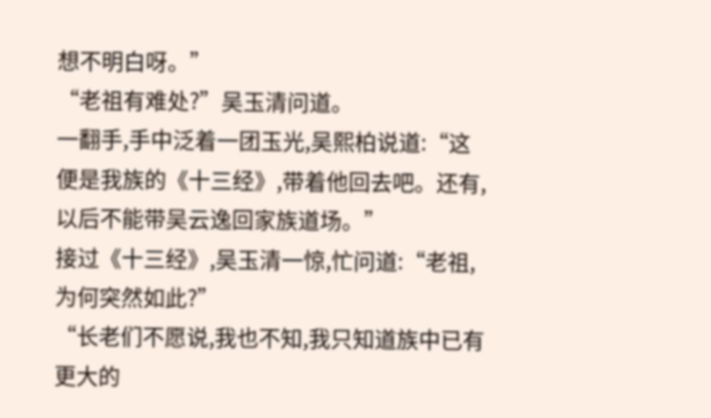想不明白呀。”
“老祖有难处?”吴玉清问道。
一翻手,手中泛着一团玉光,吴熙柏说道:“这便是我族的《十三经》,带着他回去吧。还有,以后不能带吴云逸回家族道场。”
接过《十三经》,吴玉清一惊,忙问道:“老祖,为何突然如此?”
“长老们不愿说,我也不知,我只知道族中已有更大的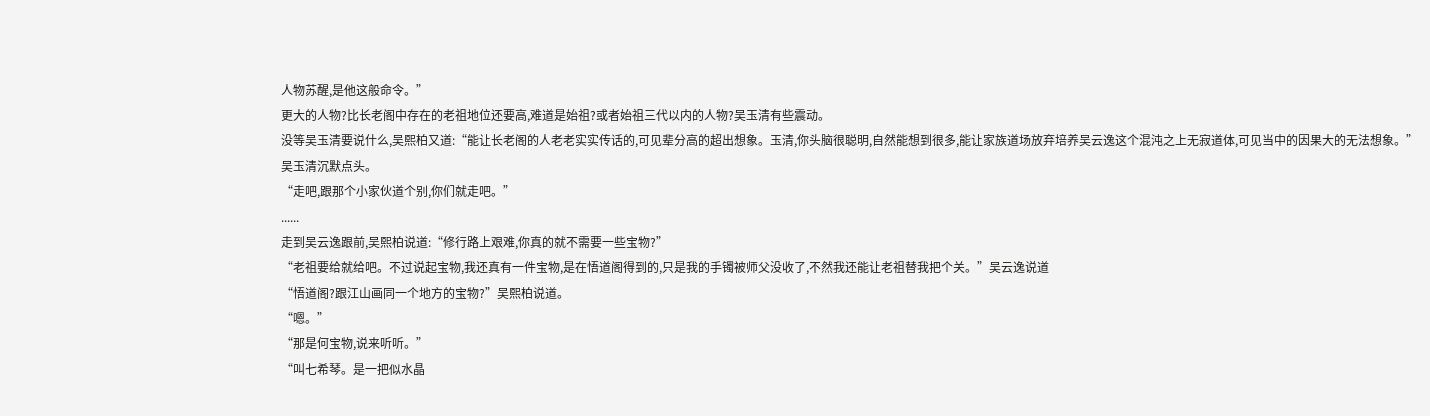人物苏醒,是他这般命令。”
更大的人物?比长老阁中存在的老祖地位还要高,难道是始祖?或者始祖三代以内的人物?吴玉清有些震动。
没等吴玉清要说什么,吴熙柏又道:“能让长老阁的人老老实实传话的,可见辈分高的超出想象。玉清,你头脑很聪明,自然能想到很多,能让家族道场放弃培养吴云逸这个混沌之上无寂道体,可见当中的因果大的无法想象。”
吴玉清沉默点头。
“走吧,跟那个小家伙道个别,你们就走吧。”
......
走到吴云逸跟前,吴熙柏说道:“修行路上艰难,你真的就不需要一些宝物?”
“老祖要给就给吧。不过说起宝物,我还真有一件宝物,是在悟道阁得到的,只是我的手镯被师父没收了,不然我还能让老祖替我把个关。”吴云逸说道
“悟道阁?跟江山画同一个地方的宝物?”吴熙柏说道。
“嗯。”
“那是何宝物,说来听听。”
“叫七希琴。是一把似水晶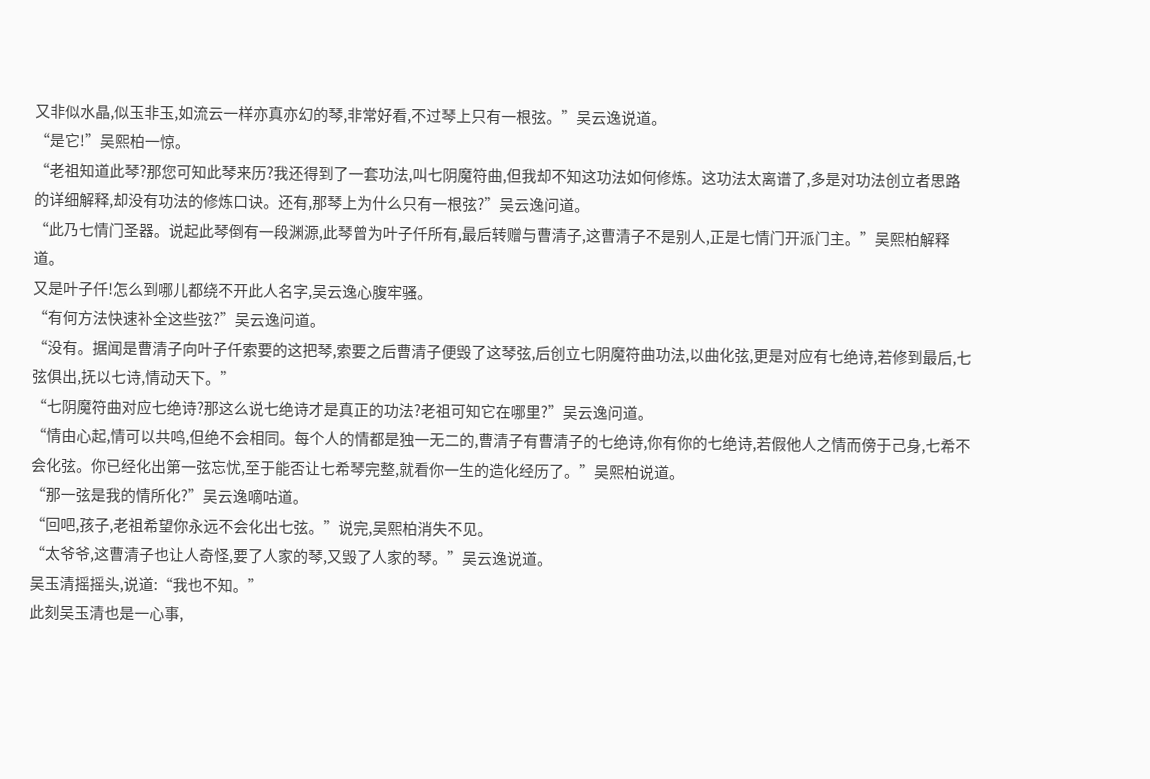又非似水晶,似玉非玉,如流云一样亦真亦幻的琴,非常好看,不过琴上只有一根弦。”吴云逸说道。
“是它!”吴熙柏一惊。
“老祖知道此琴?那您可知此琴来历?我还得到了一套功法,叫七阴魔符曲,但我却不知这功法如何修炼。这功法太离谱了,多是对功法创立者思路的详细解释,却没有功法的修炼口诀。还有,那琴上为什么只有一根弦?”吴云逸问道。
“此乃七情门圣器。说起此琴倒有一段渊源,此琴曾为叶子仟所有,最后转赠与曹清子,这曹清子不是别人,正是七情门开派门主。”吴熙柏解释道。
又是叶子仟!怎么到哪儿都绕不开此人名字,吴云逸心腹牢骚。
“有何方法快速补全这些弦?”吴云逸问道。
“没有。据闻是曹清子向叶子仟索要的这把琴,索要之后曹清子便毁了这琴弦,后创立七阴魔符曲功法,以曲化弦,更是对应有七绝诗,若修到最后,七弦俱出,抚以七诗,情动天下。”
“七阴魔符曲对应七绝诗?那这么说七绝诗才是真正的功法?老祖可知它在哪里?”吴云逸问道。
“情由心起,情可以共鸣,但绝不会相同。每个人的情都是独一无二的,曹清子有曹清子的七绝诗,你有你的七绝诗,若假他人之情而傍于己身,七希不会化弦。你已经化出第一弦忘忧,至于能否让七希琴完整,就看你一生的造化经历了。”吴熙柏说道。
“那一弦是我的情所化?”吴云逸嘀咕道。
“回吧,孩子,老祖希望你永远不会化出七弦。”说完,吴熙柏消失不见。
“太爷爷,这曹清子也让人奇怪,要了人家的琴,又毁了人家的琴。”吴云逸说道。
吴玉清摇摇头,说道:“我也不知。”
此刻吴玉清也是一心事,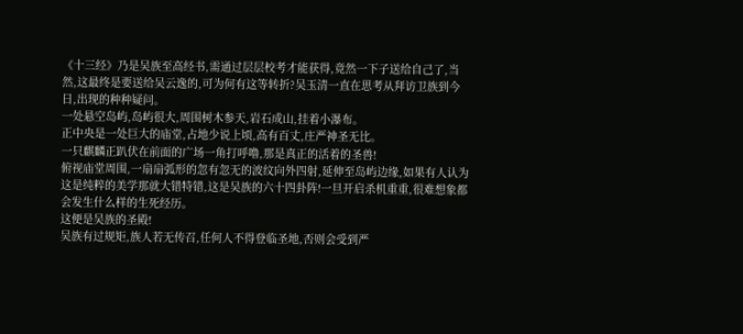《十三经》乃是吴族至高经书,需通过层层校考才能获得,竟然一下子送给自己了,当然,这最终是要送给吴云逸的,可为何有这等转折?吴玉清一直在思考从拜访卫族到今日,出现的种种疑问。
一处悬空岛屿,岛屿很大,周围树木参天,岩石成山,挂着小瀑布。
正中央是一处巨大的庙堂,占地少说上顷,高有百丈,庄严神圣无比。
一只麒麟正趴伏在前面的广场一角打呼噜,那是真正的活着的圣兽!
俯视庙堂周围,一扇扇弧形的忽有忽无的波纹向外四射,延伸至岛屿边缘,如果有人认为这是纯粹的美学那就大错特错,这是吴族的六十四卦阵!一旦开启杀机重重,很难想象都会发生什么样的生死经历。
这便是吴族的圣殿!
吴族有过规矩,族人若无传召,任何人不得登临圣地,否则会受到严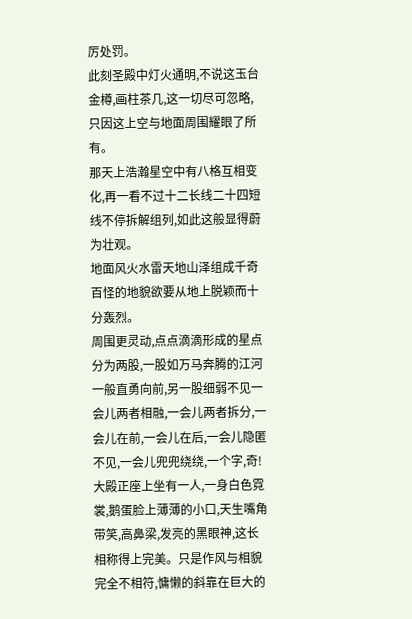厉处罚。
此刻圣殿中灯火通明,不说这玉台金樽,画柱茶几,这一切尽可忽略,只因这上空与地面周围耀眼了所有。
那天上浩瀚星空中有八格互相变化,再一看不过十二长线二十四短线不停拆解组列,如此这般显得蔚为壮观。
地面风火水雷天地山泽组成千奇百怪的地貌欲要从地上脱颖而十分轰烈。
周围更灵动,点点滴滴形成的星点分为两股,一股如万马奔腾的江河一般直勇向前,另一股细弱不见一会儿两者相融,一会儿两者拆分,一会儿在前,一会儿在后,一会儿隐匿不见,一会儿兜兜绕绕,一个字,奇!
大殿正座上坐有一人,一身白色霓裳,鹅蛋脸上薄薄的小口,天生嘴角带笑,高鼻梁,发亮的黑眼神,这长相称得上完美。只是作风与相貌完全不相符,慵懒的斜靠在巨大的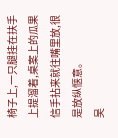椅子上,一只腿挂在扶手上提溜着,桌案上的瓜果信手拈来就往嘴里放,很是放纵惬意。
吴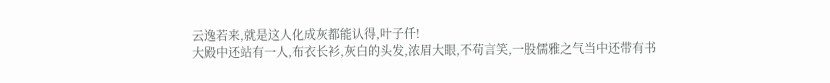云逸若来,就是这人化成灰都能认得,叶子仟!
大殿中还站有一人,布衣长衫,灰白的头发,浓眉大眼,不苟言笑,一股儒雅之气当中还带有书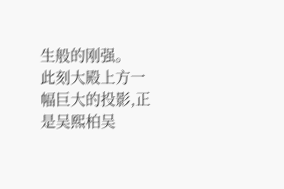生般的刚强。
此刻大殿上方一幅巨大的投影,正是吴熙柏吴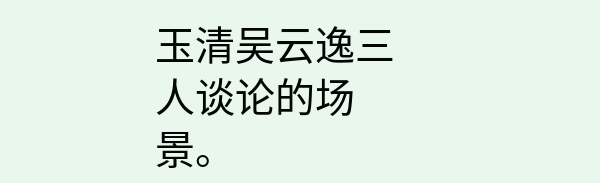玉清吴云逸三人谈论的场景。